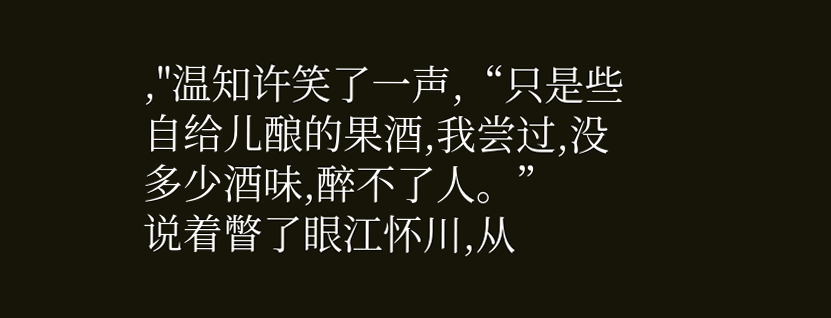,"温知许笑了一声,“只是些自给儿酿的果酒,我尝过,没多少酒味,醉不了人。”
说着瞥了眼江怀川,从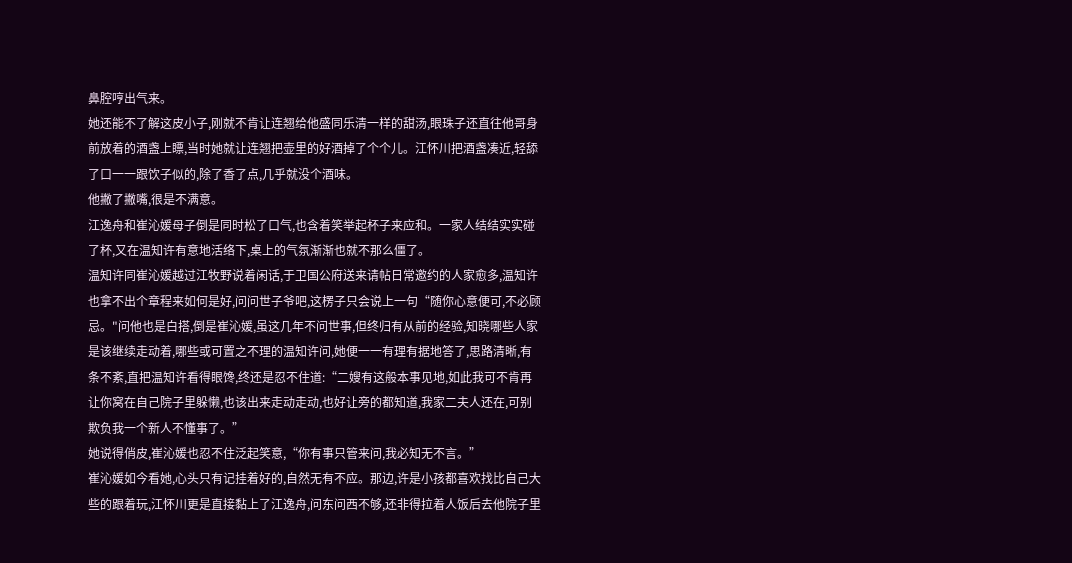鼻腔哼出气来。
她还能不了解这皮小子,刚就不肯让连翘给他盛同乐清一样的甜汤,眼珠子还直往他哥身前放着的酒盏上瞟,当时她就让连翘把壶里的好酒掉了个个儿。江怀川把酒盏凑近,轻舔了口一一跟饮子似的,除了香了点,几乎就没个酒味。
他撇了撇嘴,很是不满意。
江逸舟和崔沁媛母子倒是同时松了口气,也含着笑举起杯子来应和。一家人结结实实碰了杯,又在温知许有意地活络下,桌上的气氛渐渐也就不那么僵了。
温知许同崔沁媛越过江牧野说着闲话,于卫国公府送来请帖日常邀约的人家愈多,温知许也拿不出个章程来如何是好,问问世子爷吧,这楞子只会说上一句“随你心意便可,不必顾忌。"问他也是白搭,倒是崔沁媛,虽这几年不问世事,但终归有从前的经验,知晓哪些人家是该继续走动着,哪些或可置之不理的温知许问,她便一一有理有据地答了,思路清晰,有条不紊,直把温知许看得眼馋,终还是忍不住道:“二嫂有这般本事见地,如此我可不肯再让你窝在自己院子里躲懒,也该出来走动走动,也好让旁的都知道,我家二夫人还在,可别欺负我一个新人不懂事了。”
她说得俏皮,崔沁媛也忍不住泛起笑意,“你有事只管来问,我必知无不言。”
崔沁媛如今看她,心头只有记挂着好的,自然无有不应。那边,许是小孩都喜欢找比自己大些的跟着玩,江怀川更是直接黏上了江逸舟,问东问西不够,还非得拉着人饭后去他院子里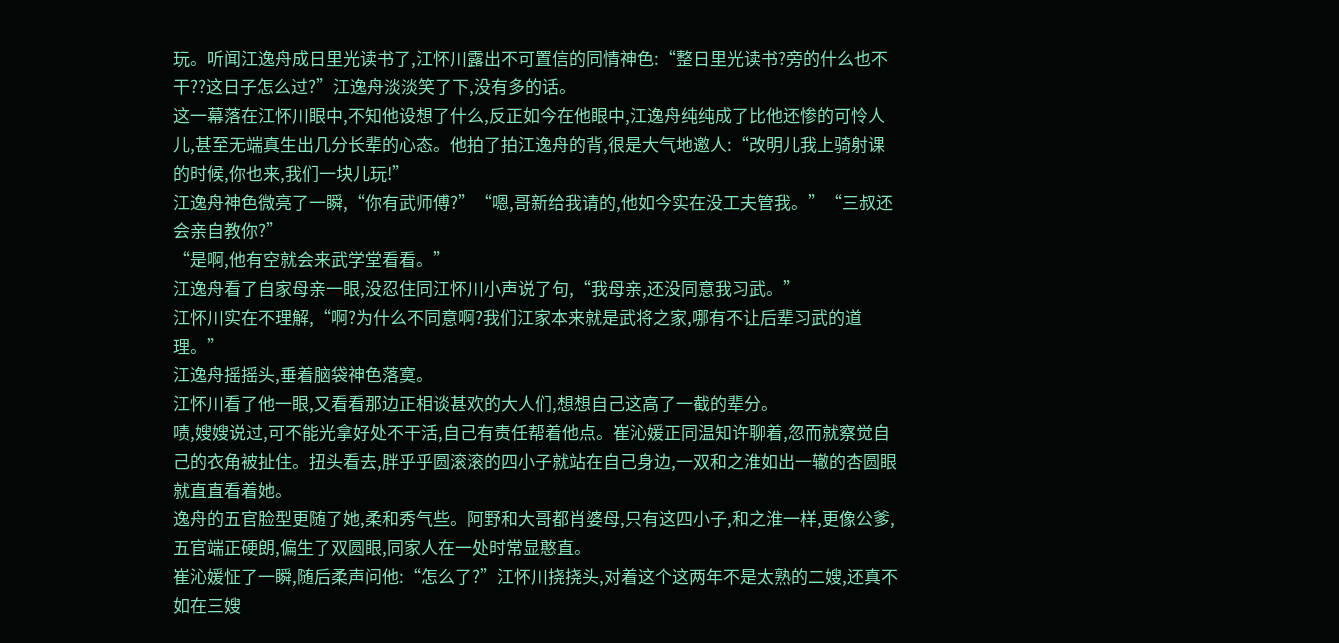玩。听闻江逸舟成日里光读书了,江怀川露出不可置信的同情神色:“整日里光读书?旁的什么也不干??这日子怎么过?”江逸舟淡淡笑了下,没有多的话。
这一幕落在江怀川眼中,不知他设想了什么,反正如今在他眼中,江逸舟纯纯成了比他还惨的可怜人儿,甚至无端真生出几分长辈的心态。他拍了拍江逸舟的背,很是大气地邀人:“改明儿我上骑射课的时候,你也来,我们一块儿玩!”
江逸舟神色微亮了一瞬,“你有武师傅?”“嗯,哥新给我请的,他如今实在没工夫管我。”“三叔还会亲自教你?”
“是啊,他有空就会来武学堂看看。”
江逸舟看了自家母亲一眼,没忍住同江怀川小声说了句,“我母亲,还没同意我习武。”
江怀川实在不理解,“啊?为什么不同意啊?我们江家本来就是武将之家,哪有不让后辈习武的道理。”
江逸舟摇摇头,垂着脑袋神色落寞。
江怀川看了他一眼,又看看那边正相谈甚欢的大人们,想想自己这高了一截的辈分。
啧,嫂嫂说过,可不能光拿好处不干活,自己有责任帮着他点。崔沁媛正同温知许聊着,忽而就察觉自己的衣角被扯住。扭头看去,胖乎乎圆滚滚的四小子就站在自己身边,一双和之淮如出一辙的杏圆眼就直直看着她。
逸舟的五官脸型更随了她,柔和秀气些。阿野和大哥都肖婆母,只有这四小子,和之淮一样,更像公爹,五官端正硬朗,偏生了双圆眼,同家人在一处时常显憨直。
崔沁媛怔了一瞬,随后柔声问他:“怎么了?”江怀川挠挠头,对着这个这两年不是太熟的二嫂,还真不如在三嫂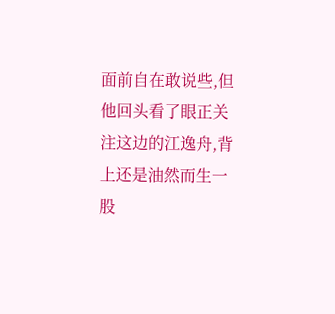面前自在敢说些,但他回头看了眼正关注这边的江逸舟,背上还是油然而生一股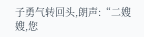子勇气转回头,朗声:“二嫂嫂,您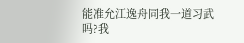能准允江逸舟同我一道习武吗?我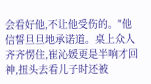会看好他,不让他受伤的。"他信誓旦旦地承诺道。桌上众人齐齐愣住,崔沁媛更是半响才回神,扭头去看儿子时还被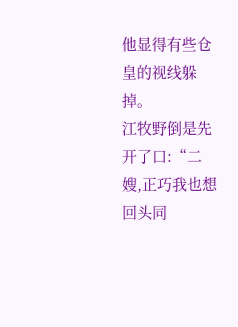他显得有些仓皇的视线躲掉。
江牧野倒是先开了口:“二嫂,正巧我也想回头同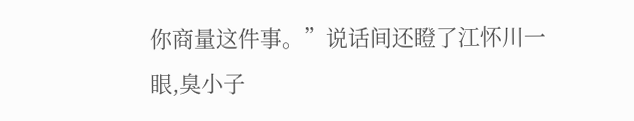你商量这件事。”说话间还瞪了江怀川一眼,臭小子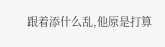跟着添什么乱,他原是打算